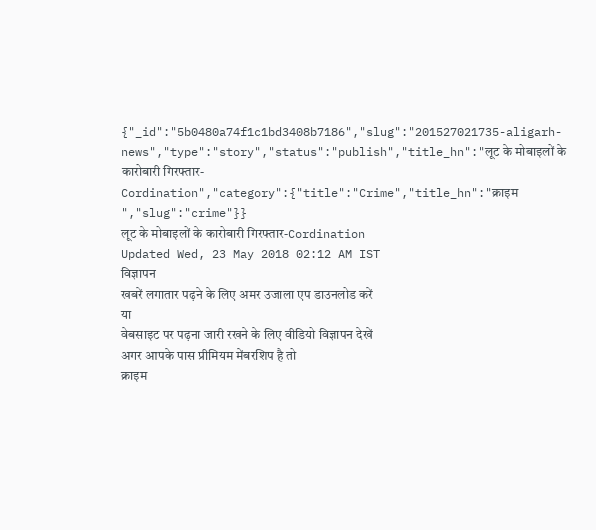{"_id":"5b0480a74f1c1bd3408b7186","slug":"201527021735-aligarh-news","type":"story","status":"publish","title_hn":"लूट के मोबाइलों के कारोबारी गिरफ्तार-Cordination","category":{"title":"Crime","title_hn":"क्राइम ","slug":"crime"}}
लूट के मोबाइलों के कारोबारी गिरफ्तार-Cordination
Updated Wed, 23 May 2018 02:12 AM IST
विज्ञापन
खबरें लगातार पढ़ने के लिए अमर उजाला एप डाउनलोड करें
या
वेबसाइट पर पढ़ना जारी रखने के लिए वीडियो विज्ञापन देखें
अगर आपके पास प्रीमियम मेंबरशिप है तो
क्राइम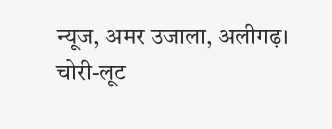न्यूज, अमर उजाला, अलीगढ़।
चोरी-लूट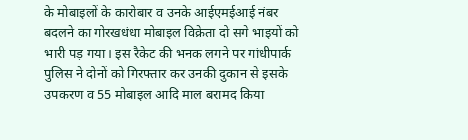के मोबाइलों के कारोबार व उनके आईएमईआई नंबर बदलने का गोरखधंधा मोबाइल विक्रेता दो सगे भाइयों को भारी पड़ गया। इस रैकेट की भनक लगने पर गांधीपार्क पुलिस ने दोनों को गिरफ्तार कर उनकी दुकान से इसके उपकरण व 55 मोबाइल आदि माल बरामद किया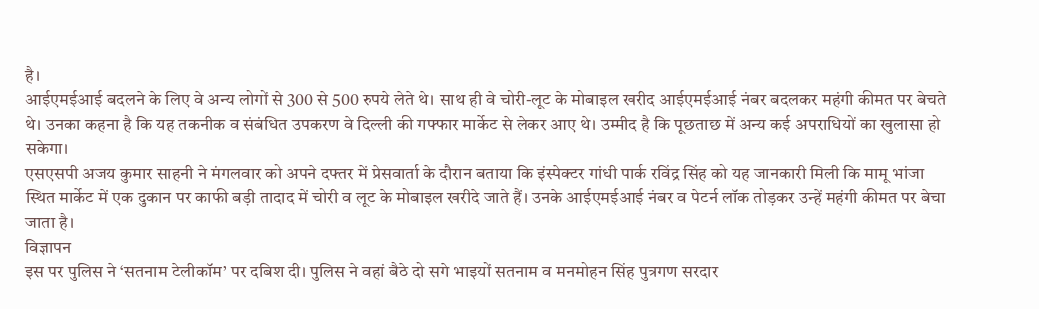है।
आईएमईआई बदलने के लिए वे अन्य लोगों से 300 से 500 रुपये लेते थे। साथ ही वे चोरी-लूट के मोबाइल खरीद आईएमईआई नंबर बदलकर महंगी कीमत पर बेचते थे। उनका कहना है कि यह तकनीक व संबंधित उपकरण वे दिल्ली की गफ्फार मार्केट से लेकर आए थे। उम्मीद है कि पूछताछ में अन्य कई अपराधियों का खुलासा हो सकेगा।
एसएसपी अजय कुमार साहनी ने मंगलवार को अपने दफ्तर में प्रेसवार्ता के दौरान बताया कि इंस्पेक्टर गांधी पार्क रविंद्र सिंह को यह जानकारी मिली कि मामू भांजा स्थित मार्केट में एक दुकान पर काफी बड़ी तादाद में चोरी व लूट के मोबाइल खरीदे जाते हैं। उनके आईएमईआई नंबर व पेटर्न लॉक तोड़कर उन्हें महंगी कीमत पर बेचा जाता है।
विज्ञापन
इस पर पुलिस ने ‘सतनाम टेलीकॉम’ पर दबिश दी। पुलिस ने वहां बैठे दो सगे भाइयों सतनाम व मनमोहन सिंह पुत्रगण सरदार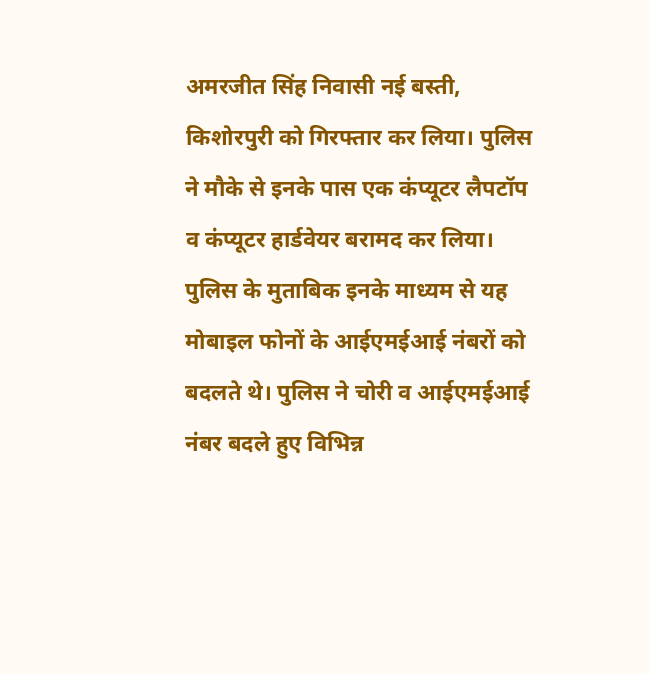अमरजीत सिंह निवासी नई बस्ती, किशोरपुरी को गिरफ्तार कर लिया। पुलिस ने मौके से इनके पास एक कंप्यूटर लैपटॉप व कंप्यूटर हार्डवेयर बरामद कर लिया।
पुलिस के मुताबिक इनके माध्यम से यह मोबाइल फोनों के आईएमईआई नंबरों को बदलते थे। पुलिस ने चोरी व आईएमईआई नंबर बदले हुए विभिन्न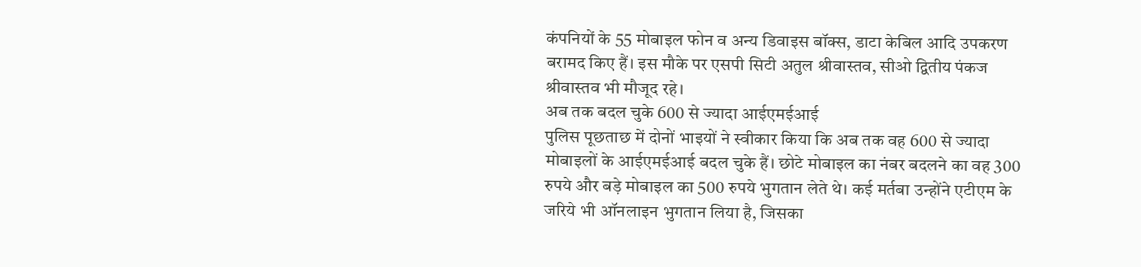कंपनियों के 55 मोबाइल फोन व अन्य डिवाइस बॉक्स, डाटा केबिल आदि उपकरण बरामद किए हैं। इस मौके पर एसपी सिटी अतुल श्रीवास्तव, सीओ द्वितीय पंकज श्रीवास्तव भी मौजूद रहे।
अब तक बदल चुके 600 से ज्यादा आईएमईआई
पुलिस पूछताछ में दोनों भाइयों ने स्वीकार किया कि अब तक वह 600 से ज्यादा मोबाइलों के आईएमईआई बदल चुके हैं। छोटे मोबाइल का नंबर बदलने का वह 300 रुपये और बड़े मोबाइल का 500 रुपये भुगतान लेते थे। कई मर्तबा उन्होंने एटीएम के जरिये भी ऑनलाइन भुगतान लिया है, जिसका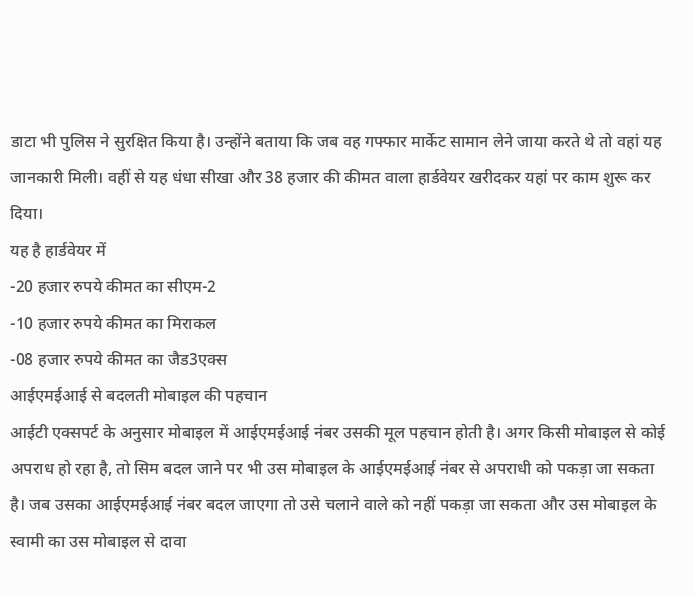डाटा भी पुलिस ने सुरक्षित किया है। उन्होंने बताया कि जब वह गफ्फार मार्केट सामान लेने जाया करते थे तो वहां यह जानकारी मिली। वहीं से यह धंधा सीखा और 38 हजार की कीमत वाला हार्डवेयर खरीदकर यहां पर काम शुरू कर दिया।
यह है हार्डवेयर में
-20 हजार रुपये कीमत का सीएम-2
-10 हजार रुपये कीमत का मिराकल
-08 हजार रुपये कीमत का जैड3एक्स
आईएमईआई से बदलती मोबाइल की पहचान
आईटी एक्सपर्ट के अनुसार मोबाइल में आईएमईआई नंबर उसकी मूल पहचान होती है। अगर किसी मोबाइल से कोई अपराध हो रहा है, तो सिम बदल जाने पर भी उस मोबाइल के आईएमईआई नंबर से अपराधी को पकड़ा जा सकता है। जब उसका आईएमईआई नंबर बदल जाएगा तो उसे चलाने वाले को नहीं पकड़ा जा सकता और उस मोबाइल के स्वामी का उस मोबाइल से दावा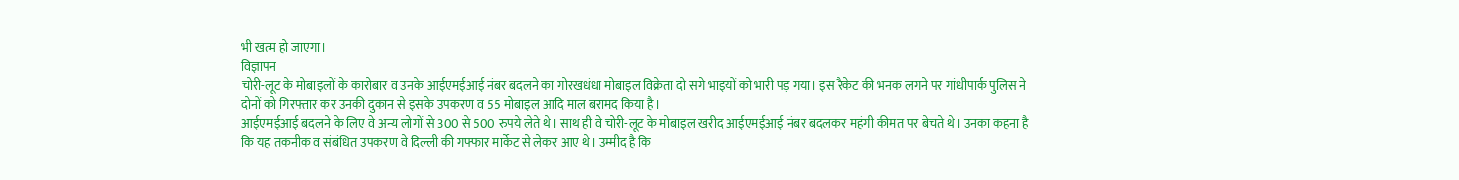भी खत्म हो जाएगा।
विज्ञापन
चोरी-लूट के मोबाइलों के कारोबार व उनके आईएमईआई नंबर बदलने का गोरखधंधा मोबाइल विक्रेता दो सगे भाइयों को भारी पड़ गया। इस रैकेट की भनक लगने पर गांधीपार्क पुलिस ने दोनों को गिरफ्तार कर उनकी दुकान से इसके उपकरण व 55 मोबाइल आदि माल बरामद किया है।
आईएमईआई बदलने के लिए वे अन्य लोगों से 300 से 500 रुपये लेते थे। साथ ही वे चोरी-लूट के मोबाइल खरीद आईएमईआई नंबर बदलकर महंगी कीमत पर बेचते थे। उनका कहना है कि यह तकनीक व संबंधित उपकरण वे दिल्ली की गफ्फार मार्केट से लेकर आए थे। उम्मीद है कि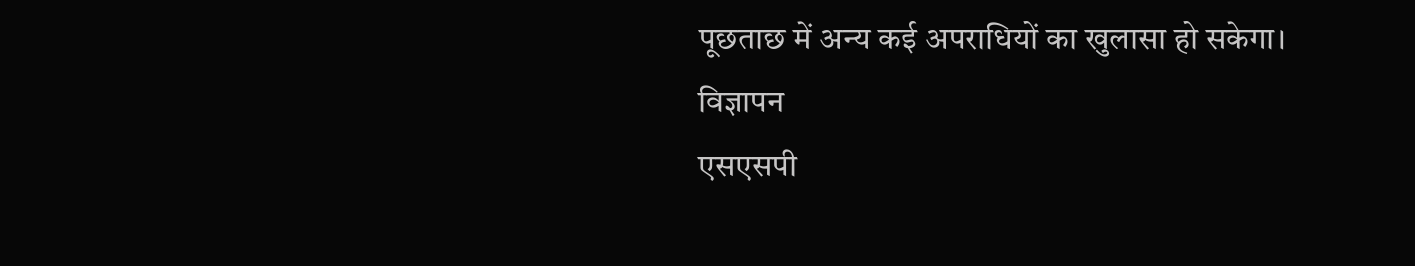पूछताछ में अन्य कई अपराधियों का खुलासा हो सकेगा।
विज्ञापन
एसएसपी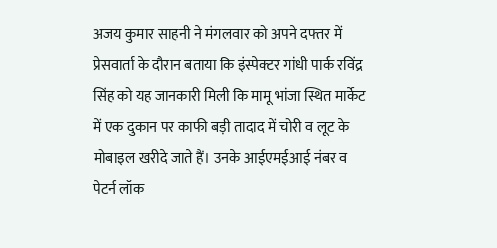अजय कुमार साहनी ने मंगलवार को अपने दफ्तर में प्रेसवार्ता के दौरान बताया कि इंस्पेक्टर गांधी पार्क रविंद्र सिंह को यह जानकारी मिली कि मामू भांजा स्थित मार्केट में एक दुकान पर काफी बड़ी तादाद में चोरी व लूट के मोबाइल खरीदे जाते हैं। उनके आईएमईआई नंबर व पेटर्न लॉक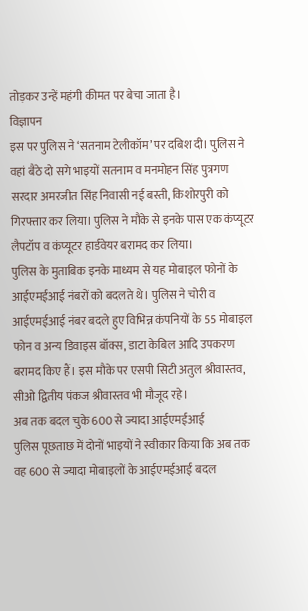तोड़कर उन्हें महंगी कीमत पर बेचा जाता है।
विज्ञापन
इस पर पुलिस ने ‘सतनाम टेलीकॉम’ पर दबिश दी। पुलिस ने वहां बैठे दो सगे भाइयों सतनाम व मनमोहन सिंह पुत्रगण सरदार अमरजीत सिंह निवासी नई बस्ती, किशोरपुरी को गिरफ्तार कर लिया। पुलिस ने मौके से इनके पास एक कंप्यूटर लैपटॉप व कंप्यूटर हार्डवेयर बरामद कर लिया।
पुलिस के मुताबिक इनके माध्यम से यह मोबाइल फोनों के आईएमईआई नंबरों को बदलते थे। पुलिस ने चोरी व आईएमईआई नंबर बदले हुए विभिन्न कंपनियों के 55 मोबाइल फोन व अन्य डिवाइस बॉक्स, डाटा केबिल आदि उपकरण बरामद किए हैं। इस मौके पर एसपी सिटी अतुल श्रीवास्तव, सीओ द्वितीय पंकज श्रीवास्तव भी मौजूद रहे।
अब तक बदल चुके 600 से ज्यादा आईएमईआई
पुलिस पूछताछ में दोनों भाइयों ने स्वीकार किया कि अब तक वह 600 से ज्यादा मोबाइलों के आईएमईआई बदल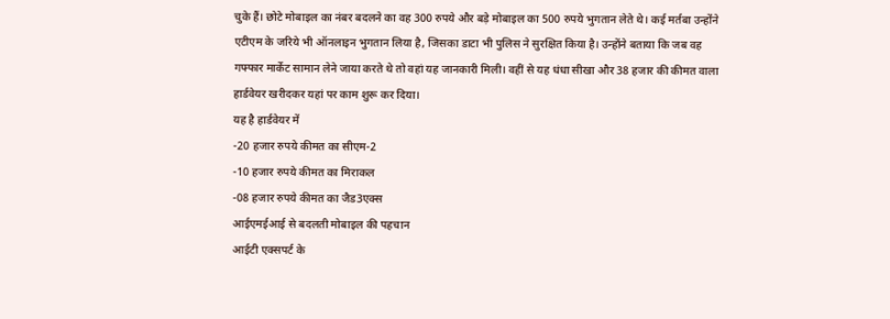चुके हैं। छोटे मोबाइल का नंबर बदलने का वह 300 रुपये और बड़े मोबाइल का 500 रुपये भुगतान लेते थे। कई मर्तबा उन्होंने एटीएम के जरिये भी ऑनलाइन भुगतान लिया है, जिसका डाटा भी पुलिस ने सुरक्षित किया है। उन्होंने बताया कि जब वह गफ्फार मार्केट सामान लेने जाया करते थे तो वहां यह जानकारी मिली। वहीं से यह धंधा सीखा और 38 हजार की कीमत वाला हार्डवेयर खरीदकर यहां पर काम शुरू कर दिया।
यह है हार्डवेयर में
-20 हजार रुपये कीमत का सीएम-2
-10 हजार रुपये कीमत का मिराकल
-08 हजार रुपये कीमत का जैड3एक्स
आईएमईआई से बदलती मोबाइल की पहचान
आईटी एक्सपर्ट के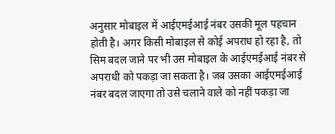अनुसार मोबाइल में आईएमईआई नंबर उसकी मूल पहचान होती है। अगर किसी मोबाइल से कोई अपराध हो रहा है, तो सिम बदल जाने पर भी उस मोबाइल के आईएमईआई नंबर से अपराधी को पकड़ा जा सकता है। जब उसका आईएमईआई नंबर बदल जाएगा तो उसे चलाने वाले को नहीं पकड़ा जा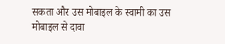सकता और उस मोबाइल के स्वामी का उस मोबाइल से दावा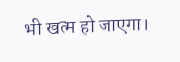भी खत्म हो जाएगा।